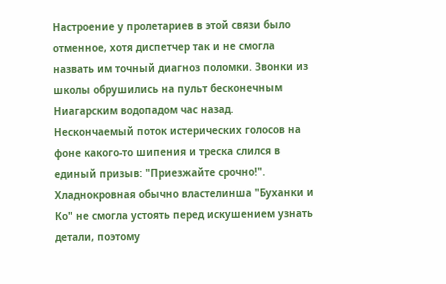Настроение у пролетариев в этой связи было отменное, хотя диспетчер так и не смогла назвать им точный диагноз поломки. Звонки из школы обрушились на пульт бесконечным Ниагарским водопадом час назад. Нескончаемый поток истерических голосов на фоне какого-то шипения и треска слился в единый призыв: "Приезжайте срочно!". Хладнокровная обычно властелинша "Буханки и Ко" не смогла устоять перед искушением узнать детали, поэтому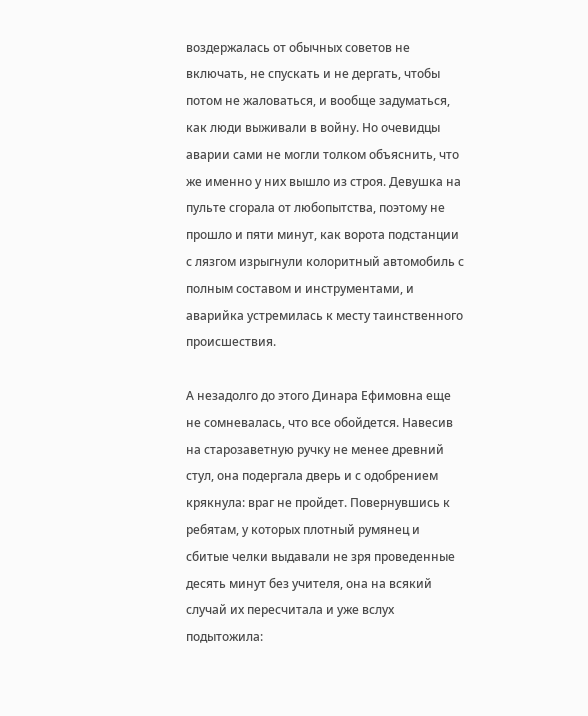воздержалась от обычных советов не включать, не спускать и не дергать, чтобы потом не жаловаться, и вообще задуматься, как люди выживали в войну. Но очевидцы аварии сами не могли толком объяснить, что же именно у них вышло из строя. Девушка на пульте сгорала от любопытства, поэтому не прошло и пяти минут, как ворота подстанции с лязгом изрыгнули колоритный автомобиль с полным составом и инструментами, и аварийка устремилась к месту таинственного происшествия.

А незадолго до этого Динара Ефимовна еще не сомневалась, что все обойдется. Навесив на старозаветную ручку не менее древний стул, она подергала дверь и с одобрением крякнула: враг не пройдет. Повернувшись к ребятам, у которых плотный румянец и сбитые челки выдавали не зря проведенные десять минут без учителя, она на всякий случай их пересчитала и уже вслух подытожила: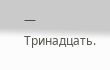— Тринадцать.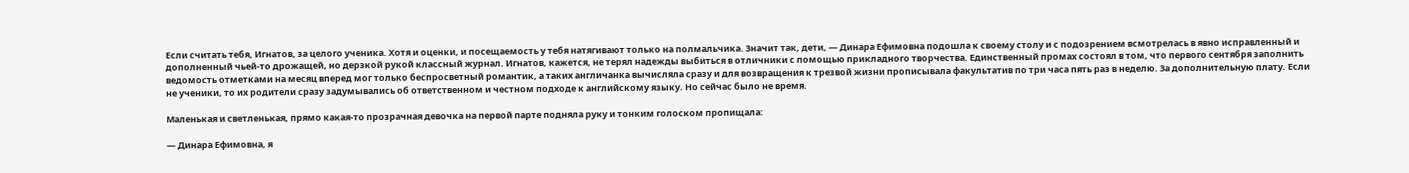Если считать тебя, Игнатов, за целого ученика. Хотя и оценки, и посещаемость у тебя натягивают только на полмальчика. Значит так, дети, — Динара Ефимовна подошла к своему столу и с подозрением всмотрелась в явно исправленный и дополненный чьей-то дрожащей, но дерзкой рукой классный журнал. Игнатов, кажется, не терял надежды выбиться в отличники с помощью прикладного творчества. Единственный промах состоял в том, что первого сентября заполнить ведомость отметками на месяц вперед мог только беспросветный романтик, а таких англичанка вычисляла сразу и для возвращения к трезвой жизни прописывала факультатив по три часа пять раз в неделю. За дополнительную плату. Если не ученики, то их родители сразу задумывались об ответственном и честном подходе к английскому языку. Но сейчас было не время.

Маленькая и светленькая, прямо какая-то прозрачная девочка на первой парте подняла руку и тонким голоском пропищала:

— Динара Ефимовна, я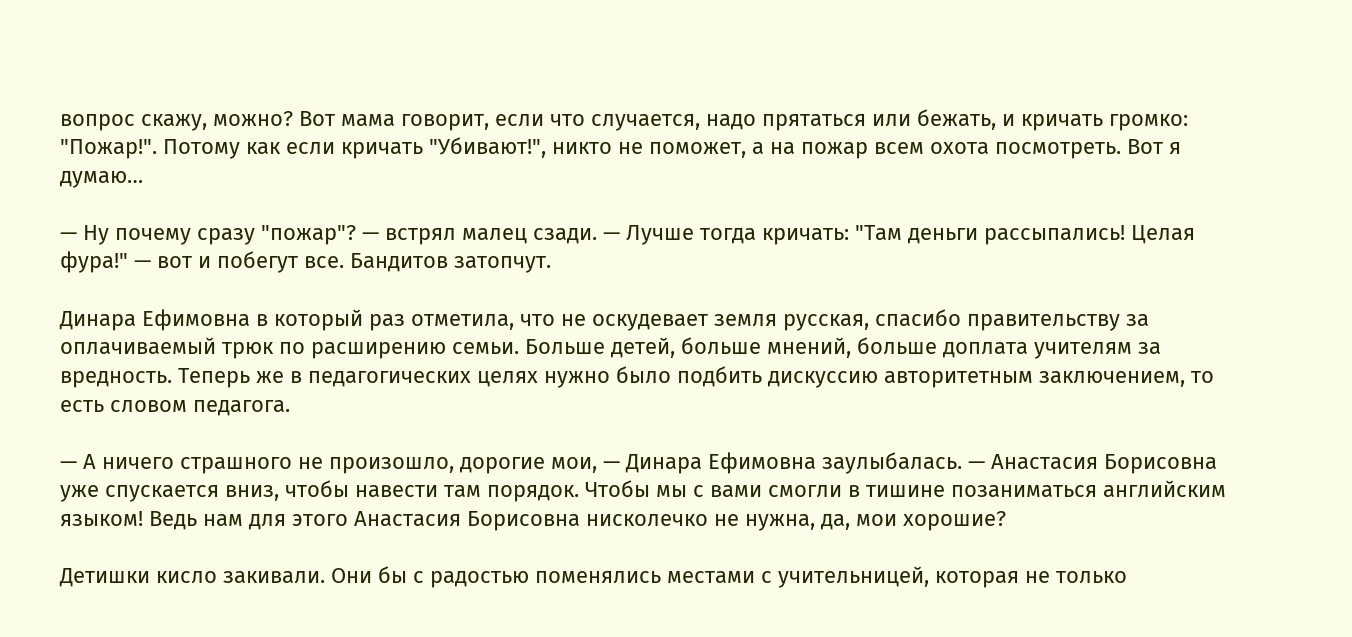вопрос скажу, можно? Вот мама говорит, если что случается, надо прятаться или бежать, и кричать громко: "Пожар!". Потому как если кричать "Убивают!", никто не поможет, а на пожар всем охота посмотреть. Вот я думаю…

— Ну почему сразу "пожар"? — встрял малец сзади. — Лучше тогда кричать: "Там деньги рассыпались! Целая фура!" — вот и побегут все. Бандитов затопчут.

Динара Ефимовна в который раз отметила, что не оскудевает земля русская, спасибо правительству за оплачиваемый трюк по расширению семьи. Больше детей, больше мнений, больше доплата учителям за вредность. Теперь же в педагогических целях нужно было подбить дискуссию авторитетным заключением, то есть словом педагога.

— А ничего страшного не произошло, дорогие мои, — Динара Ефимовна заулыбалась. — Анастасия Борисовна уже спускается вниз, чтобы навести там порядок. Чтобы мы с вами смогли в тишине позаниматься английским языком! Ведь нам для этого Анастасия Борисовна нисколечко не нужна, да, мои хорошие?

Детишки кисло закивали. Они бы с радостью поменялись местами с учительницей, которая не только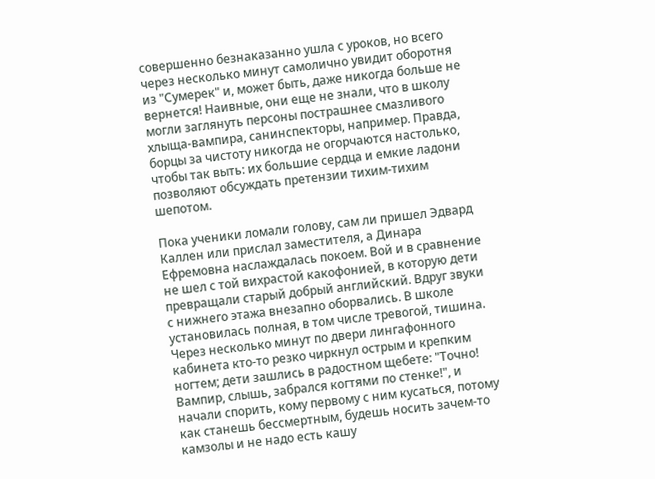совершенно безнаказанно ушла с уроков, но всего через несколько минут самолично увидит оборотня из "Сумерек" и, может быть, даже никогда больше не вернется! Наивные, они еще не знали, что в школу могли заглянуть персоны пострашнее смазливого хлыща-вампира, санинспекторы, например. Правда, борцы за чистоту никогда не огорчаются настолько, чтобы так выть: их большие сердца и емкие ладони позволяют обсуждать претензии тихим-тихим шепотом.

Пока ученики ломали голову, сам ли пришел Эдвард Каллен или прислал заместителя, а Динара Ефремовна наслаждалась покоем. Вой и в сравнение не шел с той вихрастой какофонией, в которую дети превращали старый добрый английский. Вдруг звуки с нижнего этажа внезапно оборвались. В школе установилась полная, в том числе тревогой, тишина. Через несколько минут по двери лингафонного кабинета кто-то резко чиркнул острым и крепким ногтем; дети зашлись в радостном щебете: "Точно! Вампир, слышь, забрался когтями по стенке!", и начали спорить, кому первому с ним кусаться, потому как станешь бессмертным, будешь носить зачем-то камзолы и не надо есть кашу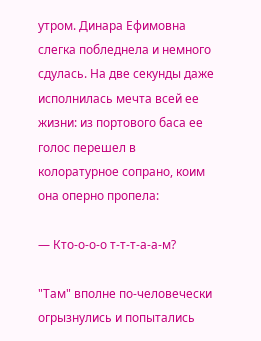утром. Динара Ефимовна слегка побледнела и немного сдулась. На две секунды даже исполнилась мечта всей ее жизни: из портового баса ее голос перешел в колоратурное сопрано, коим она оперно пропела:

— Кто-о-о-о т-т-т-а-а-м?

"Там" вполне по-человечески огрызнулись и попытались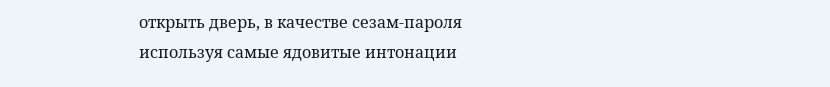открыть дверь, в качестве сезам-пароля используя самые ядовитые интонации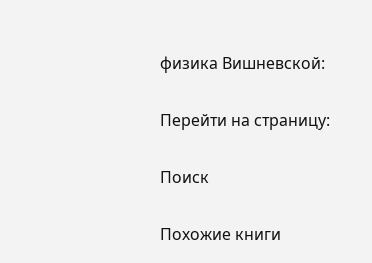физика Вишневской:

Перейти на страницу:

Поиск

Похожие книги